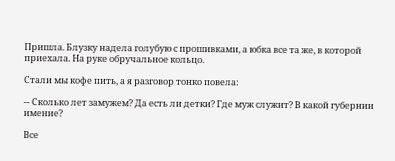Пришла. Блузку надела голубую с прошивками, а юбка все та же, в которой приехала. На руке обручальное кольцо.

Стали мы кофе пить, а я разговор тонко повела:

-- Сколько лет замужем? Да есть ли детки? Где муж служит? В какой губернии имение?

Все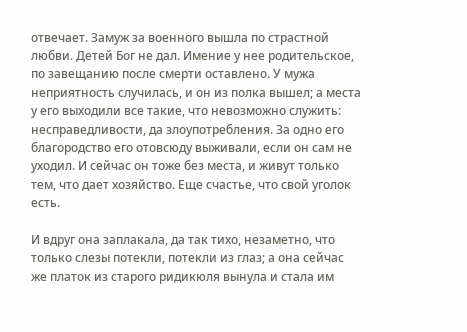отвечает. Замуж за военного вышла по страстной любви. Детей Бог не дал. Имение у нее родительское, по завещанию после смерти оставлено. У мужа неприятность случилась, и он из полка вышел; а места у его выходили все такие, что невозможно служить: несправедливости, да злоупотребления. За одно его благородство его отовсюду выживали, если он сам не уходил. И сейчас он тоже без места, и живут только тем, что дает хозяйство. Еще счастье, что свой уголок есть.

И вдруг она заплакала, да так тихо, незаметно, что только слезы потекли, потекли из глаз; а она сейчас же платок из старого ридикюля вынула и стала им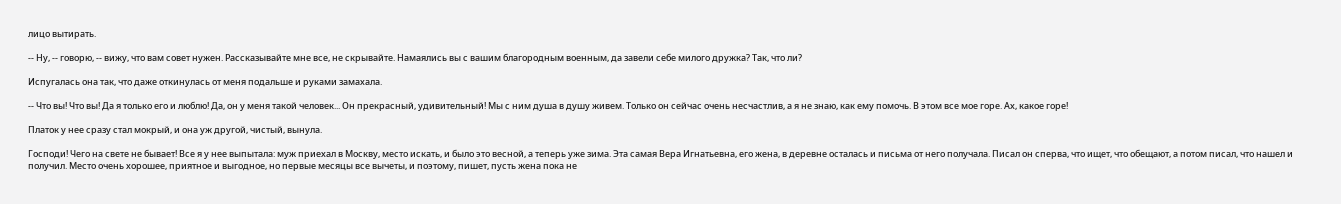лицо вытирать.

-- Ну, -- говорю, -- вижу, что вам совет нужен. Рассказывайте мне все, не скрывайте. Намаялись вы с вашим благородным военным, да завели себе милого дружка? Так, что ли?

Испугалась она так, что даже откинулась от меня подальше и руками замахала.

-- Что вы! Что вы! Да я только его и люблю! Да, он у меня такой человек... Он прекрасный, удивительный! Мы с ним душа в душу живем. Только он сейчас очень несчастлив, а я не знаю, как ему помочь. В этом все мое горе. Ах, какое горе!

Платок у нее сразу стал мокрый, и она уж другой, чистый, вынула.

Господи! Чего на свете не бывает! Все я у нее выпытала: муж приехал в Москву, место искать, и было это весной, а теперь уже зима. Эта самая Вера Игнатьевна, его жена, в деревне осталась и письма от него получала. Писал он сперва, что ищет, что обещают, а потом писал, что нашел и получил. Место очень хорошее, приятное и выгодное, но первые месяцы все вычеты, и поэтому, пишет, пусть жена пока не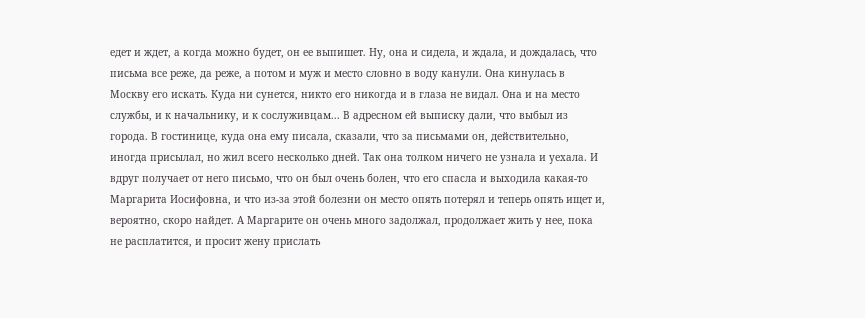едет и ждет, а когда можно будет, он ее выпишет. Ну, она и сидела, и ждала, и дождалась, что письма все реже, да реже, а потом и муж и место словно в воду канули. Она кинулась в Москву его искать. Куда ни сунется, никто его никогда и в глаза не видал. Она и на место службы, и к начальнику, и к сослуживцам... В адресном ей выписку дали, что выбыл из города. В гостинице, куда она ему писала, сказали, что за письмами он, действительно, иногда присылал, но жил всего несколько дней. Так она толком ничего не узнала и уехала. И вдруг получает от него письмо, что он был очень болен, что его спасла и выходила какая-то Маргарита Иосифовна, и что из-за этой болезни он место опять потерял и теперь опять ищет и, вероятно, скоро найдет. А Маргарите он очень много задолжал, продолжает жить у нее, пока не расплатится, и просит жену прислать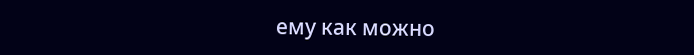ему как можно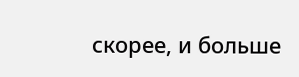скорее, и больше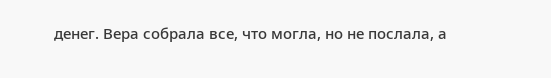денег. Вера собрала все, что могла, но не послала, а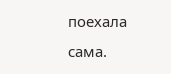поехала сама.